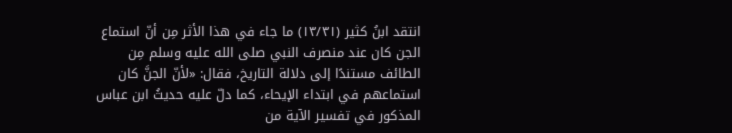انتقد ابنُ كثير (١٣/٣١) ما جاء في هذا الأثر مِن أنّ استماع الجن كان عند منصرف النبي صلى الله عليه وسلم مِن الطائف مستندًا إلى دلالة التاريخ، فقال: «لأنّ الجنَّ كان استماعهم في ابتداء الإيحاء، كما دلّ عليه حديثُ ابن عباس المذكور في تفسير الآية من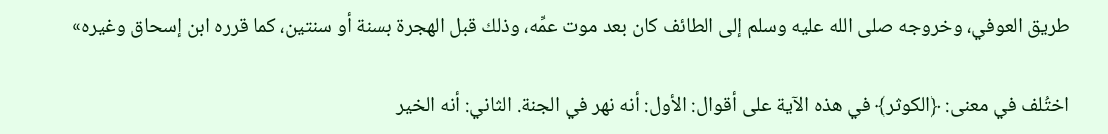طريق العوفي، وخروجه صلى الله عليه وسلم إلى الطائف كان بعد موت عمِّه، وذلك قبل الهجرة بسنة أو سنتين، كما قرره ابن إسحاق وغيره»

اختُلف في معنى: ﴿الكوثر﴾ في هذه الآية على أقوال: الأول: أنه نهر في الجنة. الثاني: أنه الخير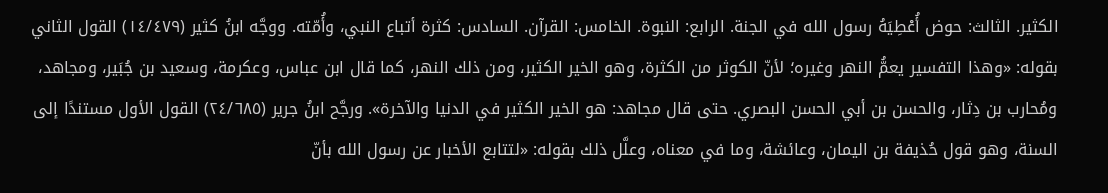الكثير. الثالث: حوض أُعْطِيَهُ رسول الله في الجنة. الرابع: النبوة. الخامس: القرآن. السادس: كثرة أتباع النبي، وأُمّته. ووجَّه ابنُ كثير (١٤/٤٧٩) القول الثاني بقوله: «وهذا التفسير يعمُّ النهر وغيره؛ لأنّ الكوثر من الكثرة، وهو الخير الكثير، ومن ذلك النهر، كما قال ابن عباس، وعكرمة، وسعيد بن جُبَير، ومجاهد، ومُحارب بن دِثار، والحسن بن أبي الحسن البصري. حتى قال مجاهد: هو الخير الكثير في الدنيا والآخرة». ورجَّح ابنُ جرير (٢٤/٦٨٥) القول الأول مستندًا إلى السنة، وهو قول حُذيفة بن اليمان، وعائشة، وما في معناه، وعلَّل ذلك بقوله: «لتتابع الأخبار عن رسول الله بأنّ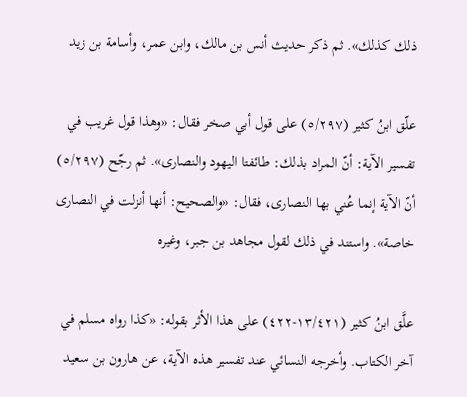ذلك كذلك». ثم ذكر حديث أنس بن مالك، وابن عمر، وأسامة بن زيد

علّق ابنُ كثير (٥/٢٩٧) على قول أبي صخر فقال: «وهذا قول غريب في تفسير الآية: أنّ المراد بذلك: طائفتا اليهود والنصارى». ثم رجّح (٥/٢٩٧) أنّ الآية إنما عُني بها النصارى، فقال: «والصحيح: أنها أنزلت في النصارى خاصة». واستند في ذلك لقول مجاهد بن جبر، وغيره

علَّق ابنُ كثير (١٣/٤٢١-٤٢٢) على هذا الأثر بقوله: «كذا رواه مسلم في آخر الكتاب. وأخرجه النسائي عند تفسير هذه الآية، عن هارون بن سعيد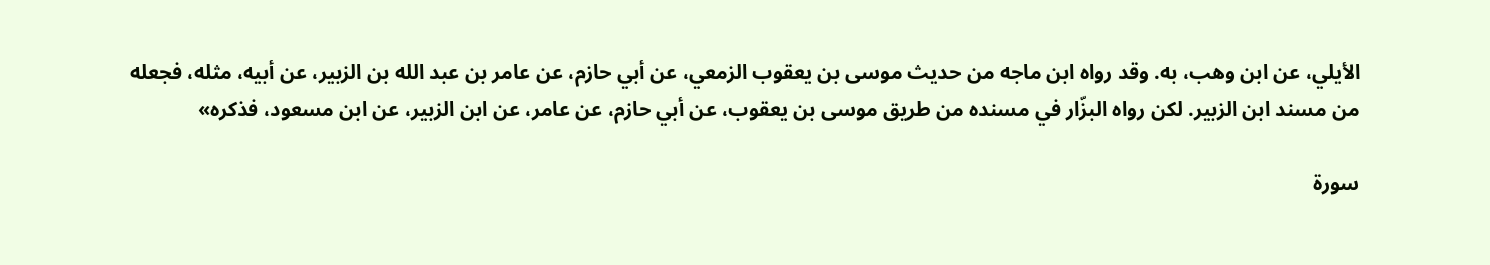الأيلي، عن ابن وهب، به. وقد رواه ابن ماجه من حديث موسى بن يعقوب الزمعي، عن أبي حازم، عن عامر بن عبد الله بن الزبير، عن أبيه، مثله، فجعله من مسند ابن الزبير. لكن رواه البزّار في مسنده من طريق موسى بن يعقوب، عن أبي حازم، عن عامر، عن ابن الزبير، عن ابن مسعود، فذكره»

سورة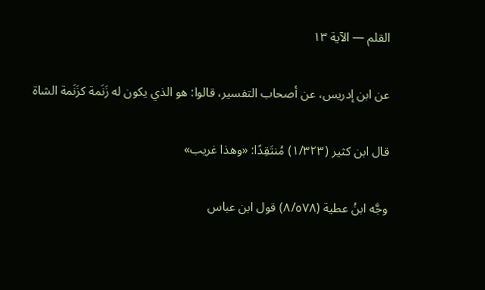القلم — الآية ١٣

عن ابن إدريس، عن أصحاب التفسير، قالوا: هو الذي يكون له زَنَمة كزَنَمة الشاة

قال ابن كثير (١/٣٢٣) مُنتَقِدًا: «وهذا غريب»

وجَّه ابنُ عطية (٨/٥٧٨) قول ابن عباس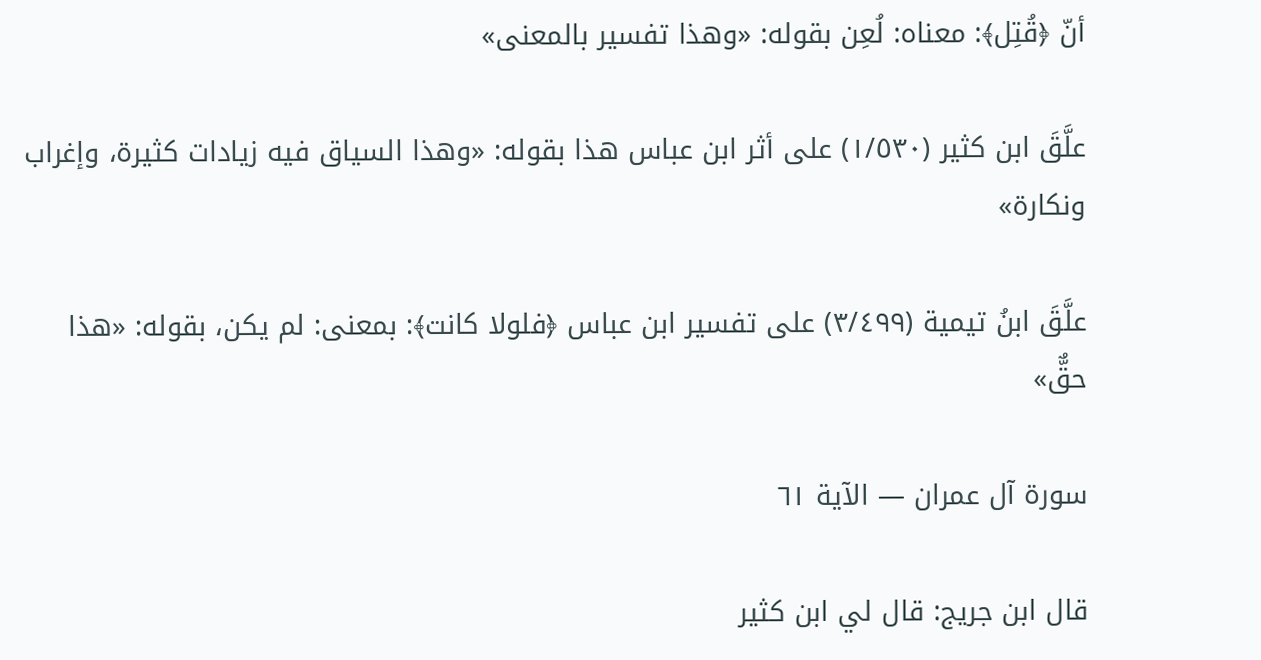أنّ ﴿قُتِل﴾: معناه: لُعِن بقوله: «وهذا تفسير بالمعنى»

علَّقَ ابن كثير (١/٥٣٠) على أثر ابن عباس هذا بقوله: «وهذا السياق فيه زيادات كثيرة، وإغراب ونكارة»

علَّقَ ابنُ تيمية (٣/٤٩٩) على تفسير ابن عباس ﴿فلولا كانت﴾: بمعنى: لم يكن، بقوله: «هذا حقٌّ»

سورة آل عمران — الآية ٦١

قال ابن جريج: قال لي ابن كثير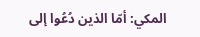المكي: أمّا الذين دُعُوا إلى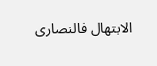الابتهال فالنصارى